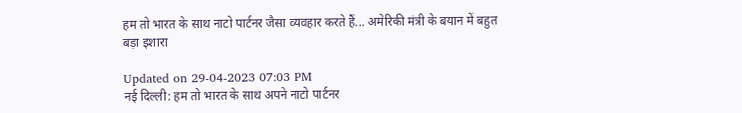हम तो भारत के साथ नाटो पार्टनर जैसा व्यवहार करते हैं... अमेरिकी मंत्री के बयान में बहुत बड़ा इशारा

Updated on 29-04-2023 07:03 PM
नई दिल्ली: हम तो भारत के साथ अपने नाटो पार्टनर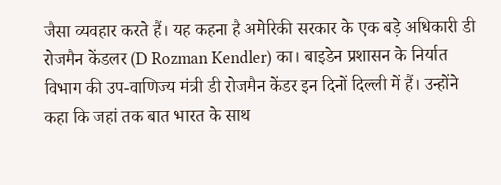जैसा व्यवहार करते हैं। यह कहना है अमेरिकी सरकार के एक बड़े अधिकारी डी रोजमैन केंडलर (D Rozman Kendler) का। बाइडेन प्रशासन के निर्यात विभाग की उप-वाणिज्य मंत्री डी रोजमैन केंडर इन दिनों दिल्ली में हैं। उन्होंने कहा कि जहां तक बात भारत के साथ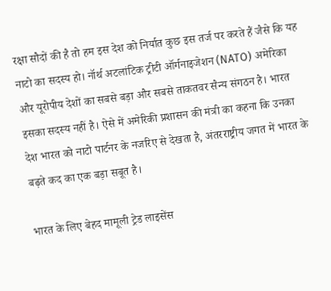रक्षा सौदों की है तो हम इस देश को निर्यात कुछ इस तर्ज पर करते हैं जैसे कि यह नाटो का सदस्य हो। नॉर्थ अटलांटिक ट्रीटी ऑर्गनाइजेशन (NATO) अमेरिका और यूरोपीय देशों का सबसे बड़ा और सबसे ताकतवर सैन्य संगठन है। भारत इसका सदस्य नहीं है। ऐसे में अमेरिकी प्रशासन की मंत्री का कहना कि उनका देश भारत को नाटो पार्टनर के नजरिए से देखता है, अंतरराष्ट्रीय जगत में भारत के बढ़ते कद का एक बड़ा सबूत है।

भारत के लिए बेहद मामूली ट्रेड लाइसेंस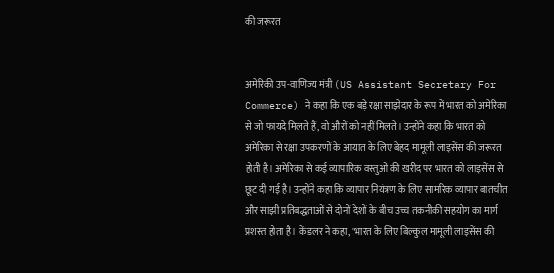की जरूरत


अमेरिकी उप-वाणिज्य मंत्री (US Assistant Secretary For Commerce) ने कहा कि एक बड़े रक्षा साझेदार के रूप में भारत को अमेरिका से जो फायदे मिलते हैं, वो औरों को नहीं मिलते। उन्होंने कहा कि भारत को अमेरिका से रक्षा उपकरणों के आयात के लिए बेहद मामूली लाइसेंस की जरूरत होती है। अमेरिका से कई व्यापारिक वस्तुओं की खरीद पर भारत को लाइसेंस से छूट दी गई है। उन्होंने कहा कि व्यापार नियंत्रण के लिए सामरिक व्यापार बातचीत और साझी प्रतिबद्धताओं से दोनों देशों के बीच उच्च तकनीकी सहयोग का मार्ग प्रशस्त होता है। केंडलर ने कहा, 'भारत के लिए बिल्कुल मामूली लाइसेंस की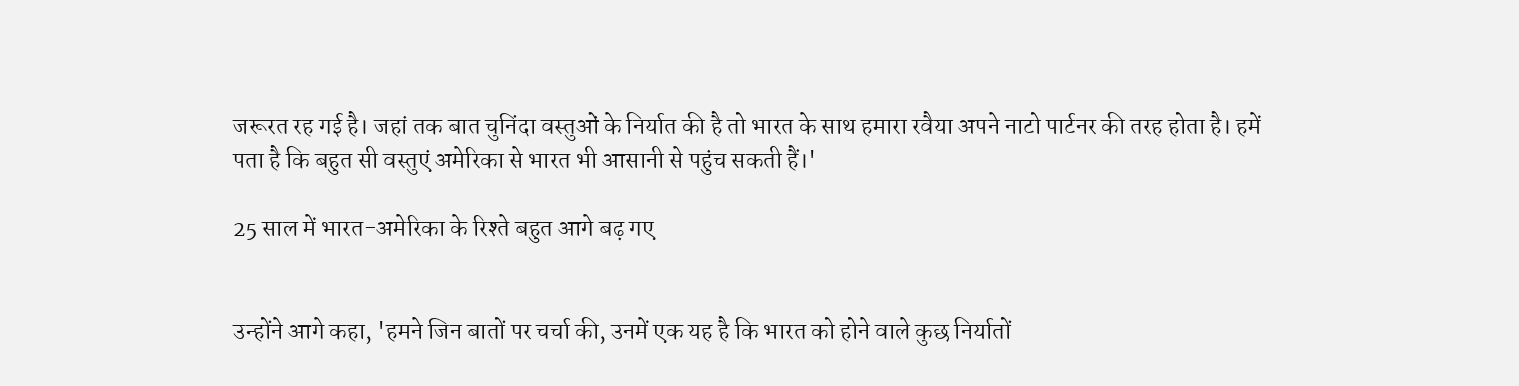जरूरत रह गई है। जहां तक बात चुनिंदा वस्तुओं के निर्यात की है तो भारत के साथ हमारा रवैया अपने नाटो पार्टनर की तरह होता है। हमें पता है कि बहुत सी वस्तुएं अमेरिका से भारत भी आसानी से पहुंच सकती हैं।'

25 साल में भारत-अमेरिका के रिश्ते बहुत आगे बढ़ गए


उन्होंने आगे कहा, 'हमने जिन बातों पर चर्चा की, उनमें एक यह है कि भारत को होने वाले कुछ निर्यातों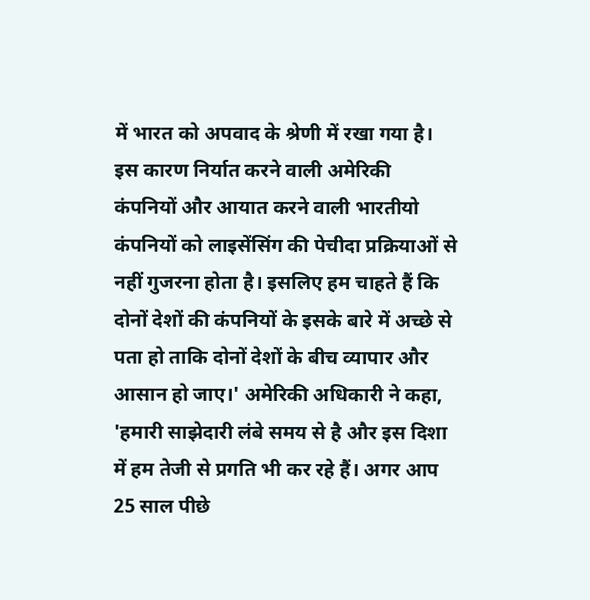में भारत को अपवाद के श्रेणी में रखा गया है। इस कारण निर्यात करने वाली अमेरिकी कंपनियों और आयात करने वाली भारतीयो कंपनियों को लाइसेंसिंग की पेचीदा प्रक्रियाओं से नहीं गुजरना होता है। इसलिए हम चाहते हैं कि दोनों देशों की कंपनियों के इसके बारे में अच्छे से पता हो ताकि दोनों देशों के बीच व्यापार और आसान हो जाए।' अमेरिकी अधिकारी ने कहा, 'हमारी साझेदारी लंबे समय से है और इस दिशा में हम तेजी से प्रगति भी कर रहे हैं। अगर आप 25 साल पीछे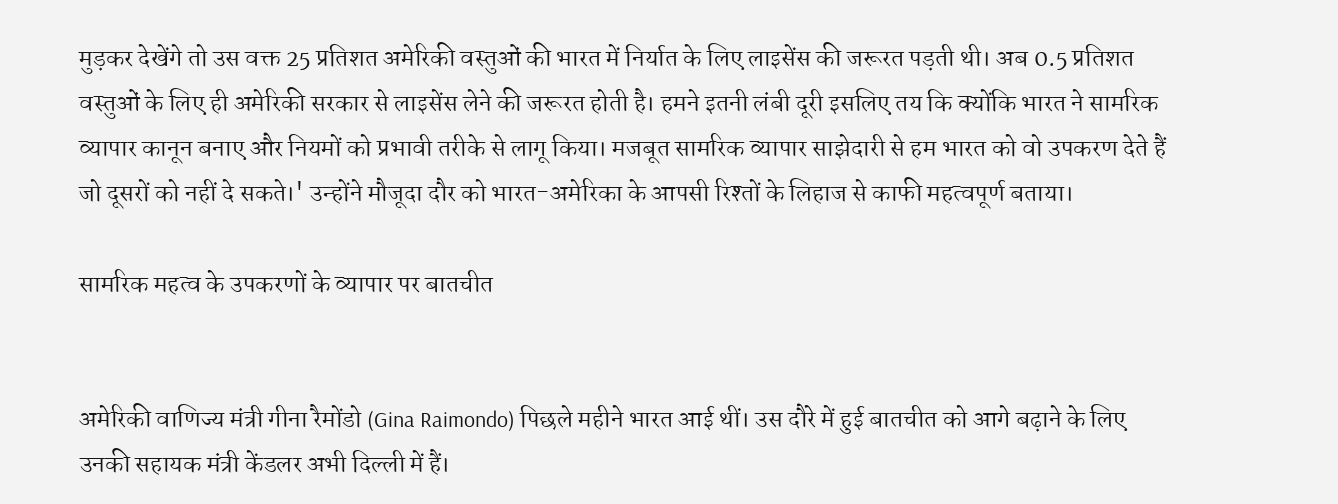मुड़कर देखेंगे तो उस वक्त 25 प्रतिशत अमेरिकी वस्तुओं की भारत में निर्यात के लिए लाइसेंस की जरूरत पड़ती थी। अब 0.5 प्रतिशत वस्तुओं के लिए ही अमेरिकी सरकार से लाइसेंस लेने की जरूरत होती है। हमने इतनी लंबी दूरी इसलिए तय कि क्योंकि भारत ने सामरिक व्यापार कानून बनाए और नियमों को प्रभावी तरीके से लागू किया। मजबूत सामरिक व्यापार साझेदारी से हम भारत को वो उपकरण देते हैं जो दूसरों को नहीं दे सकते।' उन्होंने मौजूदा दौर को भारत-अमेरिका के आपसी रिश्तों के लिहाज से काफी महत्वपूर्ण बताया।

सामरिक महत्व के उपकरणों के व्यापार पर बातचीत


अमेरिकी वाणिज्य मंत्री गीना रैमोंडो (Gina Raimondo) पिछले महीने भारत आई थीं। उस दौरे में हुई बातचीत को आगे बढ़ाने के लिए उनकी सहायक मंत्री केंडलर अभी दिल्ली में हैं।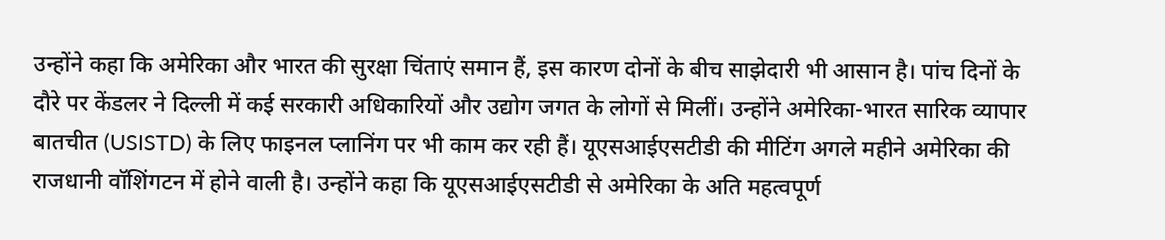उन्होंने कहा कि अमेरिका और भारत की सुरक्षा चिंताएं समान हैं, इस कारण दोनों के बीच साझेदारी भी आसान है। पांच दिनों के दौरे पर केंडलर ने दिल्ली में कई सरकारी अधिकारियों और उद्योग जगत के लोगों से मिलीं। उन्होंने अमेरिका-भारत सारिक व्यापार बातचीत (USISTD) के लिए फाइनल प्लानिंग पर भी काम कर रही हैं। यूएसआईएसटीडी की मीटिंग अगले महीने अमेरिका की राजधानी वॉशिंगटन में होने वाली है। उन्होंने कहा कि यूएसआईएसटीडी से अमेरिका के अति महत्वपूर्ण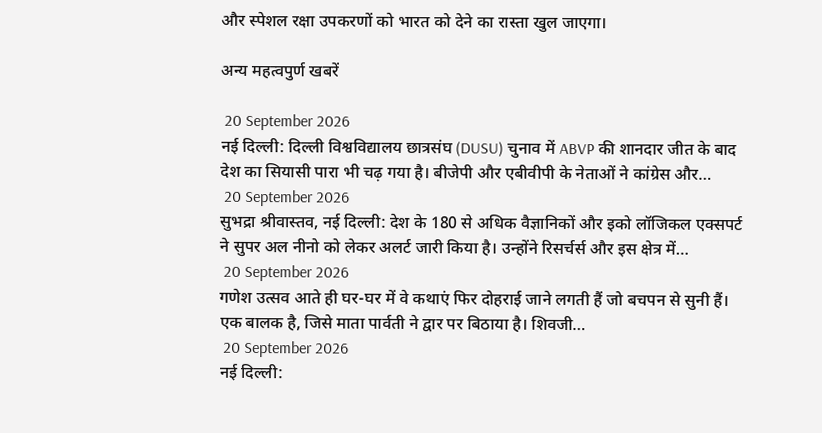और स्पेशल रक्षा उपकरणों को भारत को देने का रास्ता खुल जाएगा।

अन्य महत्वपुर्ण खबरें

 20 September 2026
नई दिल्ली: दिल्ली विश्वविद्यालय छात्रसंघ (DUSU) चुनाव में ABVP की शानदार जीत के बाद देश का सियासी पारा भी चढ़ गया है। बीजेपी और एबीवीपी के नेताओं ने कांग्रेस और…
 20 September 2026
सुभद्रा श्रीवास्तव, नई दिल्ली: देश के 180 से अधिक वैज्ञानिकों और इको लॉजिकल एक्सपर्ट ने सुपर अल नीनो को लेकर अलर्ट जारी किया है। उन्होंने रिसर्चर्स और इस क्षेत्र में…
 20 September 2026
गणेश उत्सव आते ही घर-घर में वे कथाएं फिर दोहराई जाने लगती हैं जो बचपन से सुनी हैं। एक बालक है, जिसे माता पार्वती ने द्वार पर बिठाया है। शिवजी…
 20 September 2026
नई दिल्ली: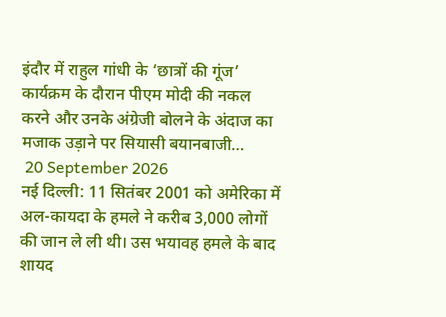इंदौर में राहुल गांधी के ‘छात्रों की गूंज’ कार्यक्रम के दौरान पीएम मोदी की नकल करने और उनके अंग्रेजी बोलने के अंदाज का मजाक उड़ाने पर सियासी बयानबाजी…
 20 September 2026
नई दिल्ली: 11 सितंबर 2001 को अमेरिका में अल-कायदा के हमले ने करीब 3,000 लोगों की जान ले ली थी। उस भयावह हमले के बाद शायद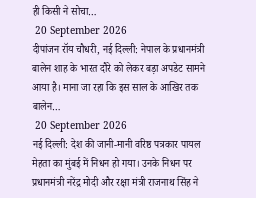ही किसी ने सोचा…
 20 September 2026
दीपांजन रॉय चौधरी, नई दिल्ली: नेपाल के प्रधानमंत्री बालेन शाह के भारत दौरे को लेकर बड़ा अपडेट सामने आया है। माना जा रहा कि इस साल के आखिर तक बालेन…
 20 September 2026
नई दिल्ली: देश की जानी-मानी वरिष्ठ पत्रकार पायल मेहता का मुंबई में निधन हो गया। उनके निधन पर प्रधानमंत्री नरेंद्र मोदी और रक्षा मंत्री राजनाथ सिंह ने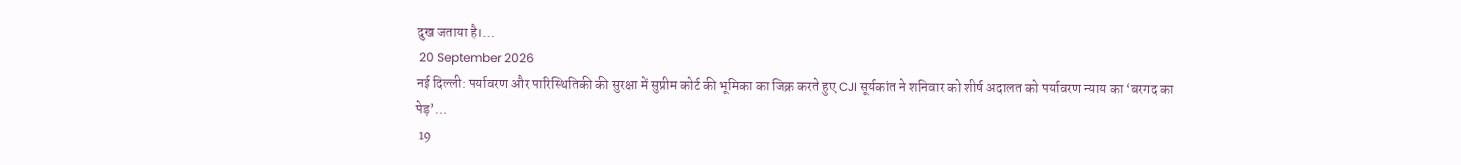दुख जताया है।…
 20 September 2026
नई दिल्ली: पर्यावरण और पारिस्थितिकी की सुरक्षा में सुप्रीम कोर्ट की भूमिका का जिक्र करते हुए CJI सूर्यकांत ने शनिवार को शीर्ष अदालत को पर्यावरण न्याय का ‘बरगद का पेड़’…
 19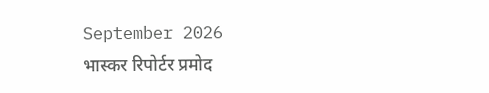September 2026
भास्कर रिपोर्टर प्रमोद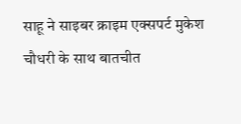साहू ने साइबर क्राइम एक्सपर्ट मुकेश चौधरी के साथ बातचीत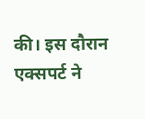की। इस दौरान एक्सपर्ट ने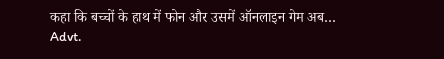कहा कि बच्चों के हाथ में फोन और उसमें ऑनलाइन गेम अब…
Advt.